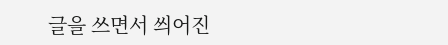글을 쓰면서 씌어진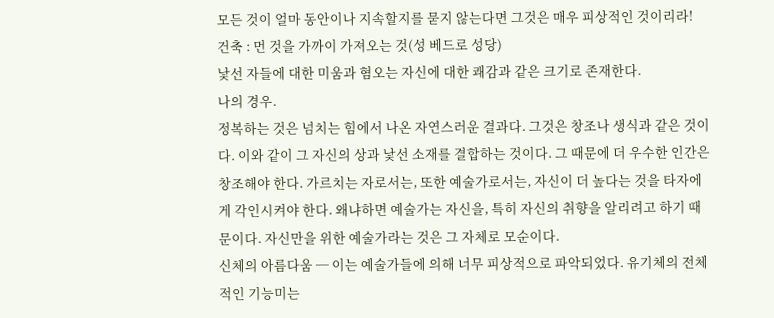모든 것이 얼마 동안이나 지속할지를 묻지 않는다면 그것은 매우 피상적인 것이리라!
건축 : 먼 것을 가까이 가져오는 것(성 베드로 성당)
낯선 자들에 대한 미움과 혐오는 자신에 대한 쾌감과 같은 크기로 존재한다.
나의 경우.
정복하는 것은 넘치는 힘에서 나온 자연스러운 결과다. 그것은 창조나 생식과 같은 것이다. 이와 같이 그 자신의 상과 낯선 소재를 결합하는 것이다. 그 때문에 더 우수한 인간은 창조해야 한다. 가르치는 자로서는, 또한 예술가로서는, 자신이 더 높다는 것을 타자에게 각인시켜야 한다. 왜냐하면 예술가는 자신을, 특히 자신의 취향을 알리려고 하기 때문이다. 자신만을 위한 예술가라는 것은 그 자체로 모순이다.
신체의 아름다움 ─ 이는 예술가들에 의해 너무 피상적으로 파악되었다. 유기체의 전체적인 기능미는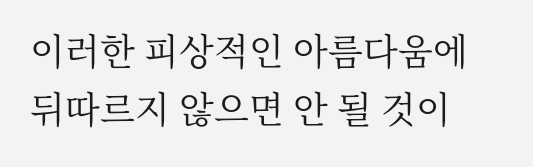이러한 피상적인 아름다움에 뒤따르지 않으면 안 될 것이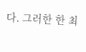다. 그러한 한 최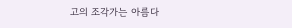고의 조각가는 아름다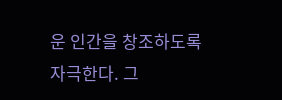운 인간을 창조하도록 자극한다. 그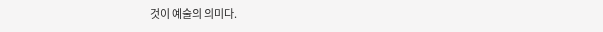것이 예술의 의미다.